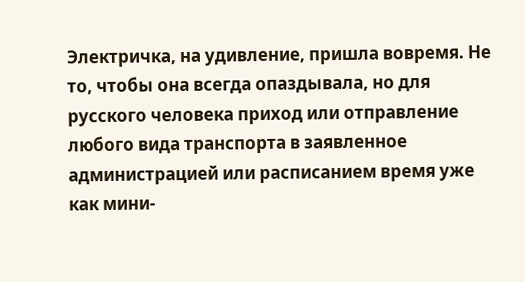Электричка, на удивление, пришла вовремя. Не то, чтобы она всегда опаздывала, но для русского человека приход или отправление любого вида транспорта в заявленное администрацией или расписанием время уже как мини-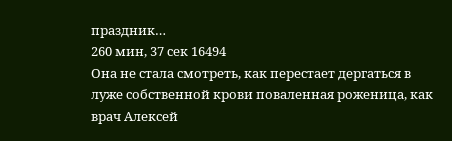праздник…
260 мин, 37 сек 16494
Она не стала смотреть, как перестает дергаться в луже собственной крови поваленная роженица, как врач Алексей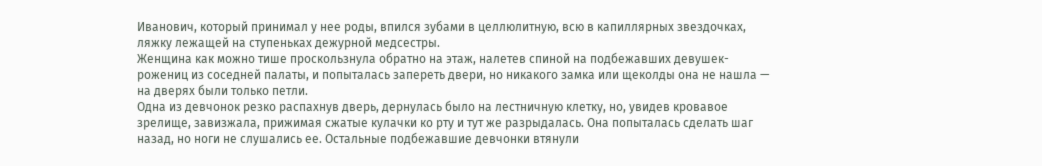Иванович, который принимал у нее роды, впился зубами в целлюлитную, всю в капиллярных звездочках, ляжку лежащей на ступеньках дежурной медсестры.
Женщина как можно тише проскользнула обратно на этаж, налетев спиной на подбежавших девушек-рожениц из соседней палаты, и попыталась запереть двери, но никакого замка или щеколды она не нашла — на дверях были только петли.
Одна из девчонок резко распахнув дверь, дернулась было на лестничную клетку, но, увидев кровавое зрелище, завизжала, прижимая сжатые кулачки ко рту и тут же разрыдалась. Она попыталась сделать шаг назад, но ноги не слушались ее. Остальные подбежавшие девчонки втянули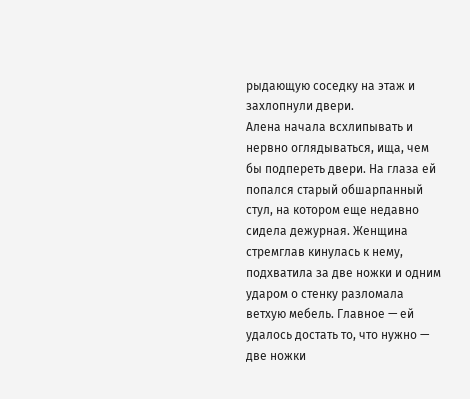рыдающую соседку на этаж и захлопнули двери.
Алена начала всхлипывать и нервно оглядываться, ища, чем бы подпереть двери. На глаза ей попался старый обшарпанный стул, на котором еще недавно сидела дежурная. Женщина стремглав кинулась к нему, подхватила за две ножки и одним ударом о стенку разломала ветхую мебель. Главное — ей удалось достать то, что нужно — две ножки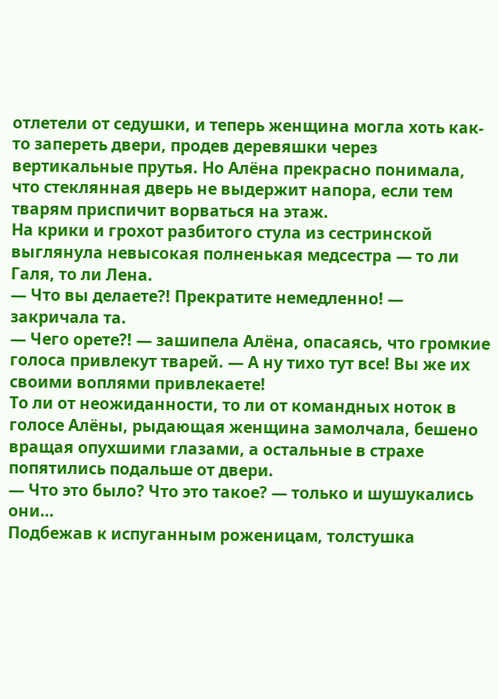отлетели от седушки, и теперь женщина могла хоть как-то запереть двери, продев деревяшки через вертикальные прутья. Но Алёна прекрасно понимала, что стеклянная дверь не выдержит напора, если тем тварям приспичит ворваться на этаж.
На крики и грохот разбитого стула из сестринской выглянула невысокая полненькая медсестра — то ли Галя, то ли Лена.
— Что вы делаете?! Прекратите немедленно! — закричала та.
— Чего орете?! — зашипела Алёна, опасаясь, что громкие голоса привлекут тварей. — А ну тихо тут все! Вы же их своими воплями привлекаете!
То ли от неожиданности, то ли от командных ноток в голосе Алёны, рыдающая женщина замолчала, бешено вращая опухшими глазами, а остальные в страхе попятились подальше от двери.
— Что это было? Что это такое? — только и шушукались они…
Подбежав к испуганным роженицам, толстушка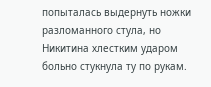попыталась выдернуть ножки разломанного стула, но Никитина хлестким ударом больно стукнула ту по рукам.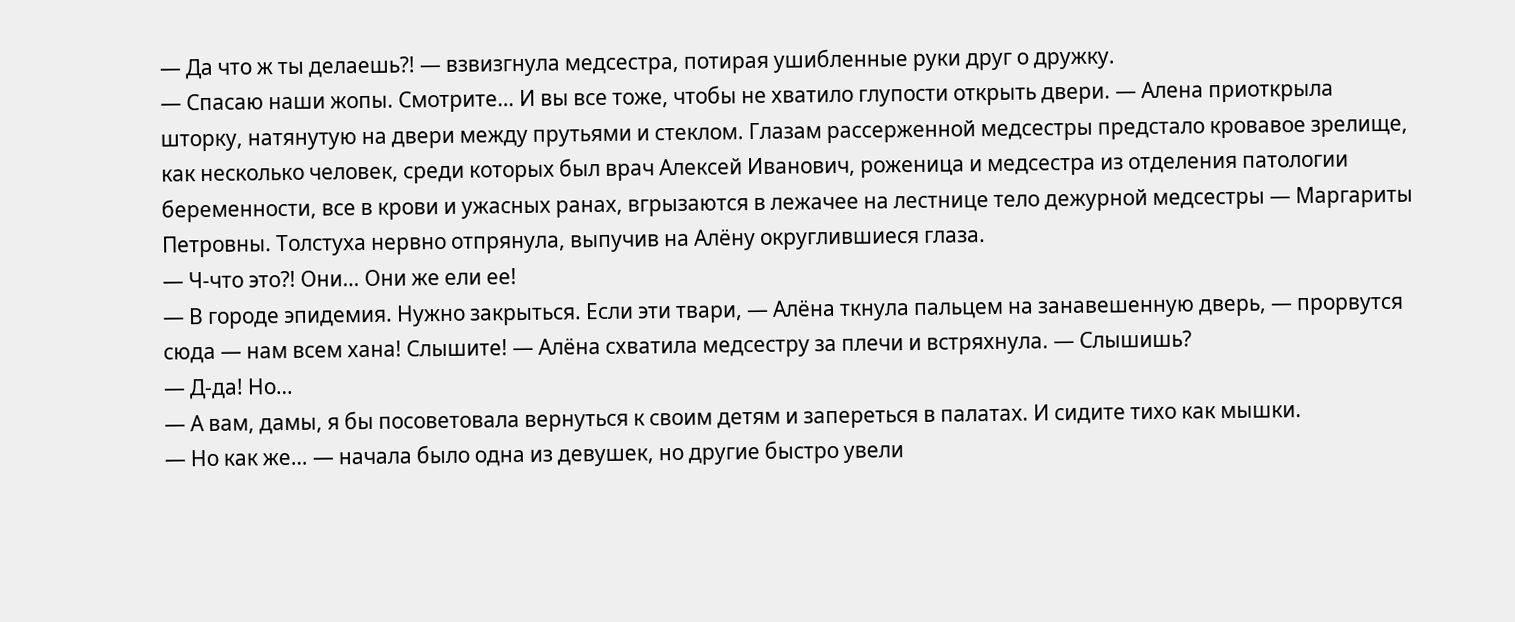— Да что ж ты делаешь?! — взвизгнула медсестра, потирая ушибленные руки друг о дружку.
— Спасаю наши жопы. Смотрите… И вы все тоже, чтобы не хватило глупости открыть двери. — Алена приоткрыла шторку, натянутую на двери между прутьями и стеклом. Глазам рассерженной медсестры предстало кровавое зрелище, как несколько человек, среди которых был врач Алексей Иванович, роженица и медсестра из отделения патологии беременности, все в крови и ужасных ранах, вгрызаются в лежачее на лестнице тело дежурной медсестры — Маргариты Петровны. Толстуха нервно отпрянула, выпучив на Алёну округлившиеся глаза.
— Ч-что это?! Они… Они же ели ее!
— В городе эпидемия. Нужно закрыться. Если эти твари, — Алёна ткнула пальцем на занавешенную дверь, — прорвутся сюда — нам всем хана! Слышите! — Алёна схватила медсестру за плечи и встряхнула. — Слышишь?
— Д-да! Но…
— А вам, дамы, я бы посоветовала вернуться к своим детям и запереться в палатах. И сидите тихо как мышки.
— Но как же… — начала было одна из девушек, но другие быстро увели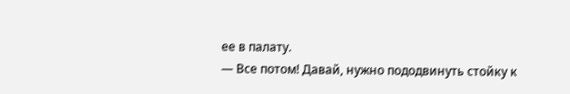ее в палату.
— Все потом! Давай, нужно пододвинуть стойку к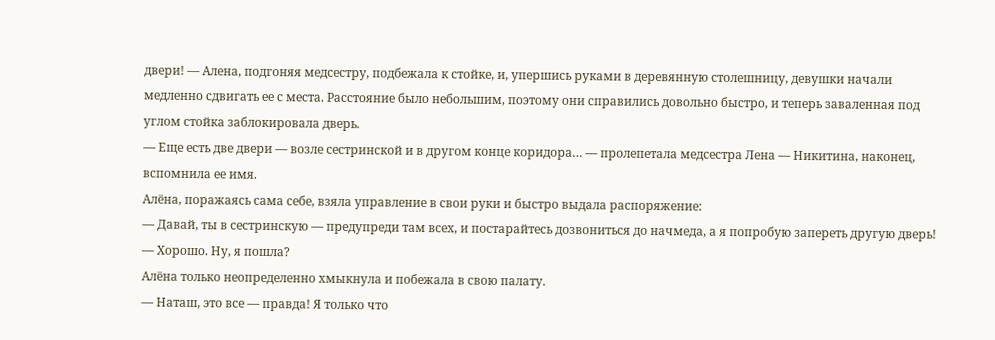двери! — Алена, подгоняя медсестру, подбежала к стойке, и, упершись руками в деревянную столешницу, девушки начали медленно сдвигать ее с места. Расстояние было небольшим, поэтому они справились довольно быстро, и теперь заваленная под углом стойка заблокировала дверь.
— Еще есть две двери — возле сестринской и в другом конце коридора… — пролепетала медсестра Лена — Никитина, наконец, вспомнила ее имя.
Алёна, поражаясь сама себе, взяла управление в свои руки и быстро выдала распоряжение:
— Давай, ты в сестринскую — предупреди там всех, и постарайтесь дозвониться до начмеда, а я попробую запереть другую дверь!
— Хорошо. Ну, я пошла?
Алёна только неопределенно хмыкнула и побежала в свою палату.
— Наташ, это все — правда! Я только что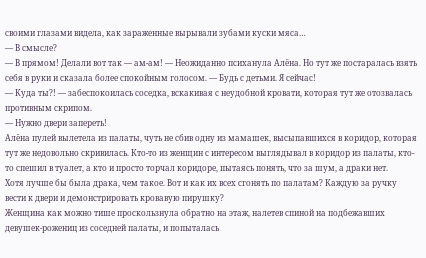своими глазами видела, как зараженные вырывали зубами куски мяса…
— В смысле?
— В прямом! Делали вот так — ам-ам! — Неожиданно психанула Алёна. Но тут же постаралась взять себя в руки и сказала более спокойным голосом. — Будь с детьми. Я сейчас!
— Куда ты?! — забеспокоилась соседка, вскакивая с неудобной кровати, которая тут же отозвалась противным скрипом.
— Нужно двери запереть!
Алёна пулей вылетела из палаты, чуть не сбив одну из мамашек, высыпавшихся в коридор, которая тут же недовольно скривилась. Кто-то из женщин с интересом выглядывал в коридор из палаты, кто-то спешил в туалет, а кто и просто торчал коридоре, пытаясь понять, что за шум, а драки нет.
Хотя лучше бы была драка, чем такое. Вот и как их всех сгонять по палатам? Каждую за ручку вести к двери и демонстрировать кровавую пирушку?
Женщина как можно тише проскользнула обратно на этаж, налетев спиной на подбежавших девушек-рожениц из соседней палаты, и попыталась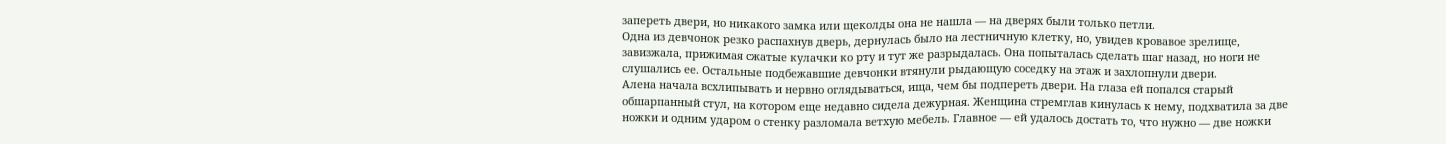запереть двери, но никакого замка или щеколды она не нашла — на дверях были только петли.
Одна из девчонок резко распахнув дверь, дернулась было на лестничную клетку, но, увидев кровавое зрелище, завизжала, прижимая сжатые кулачки ко рту и тут же разрыдалась. Она попыталась сделать шаг назад, но ноги не слушались ее. Остальные подбежавшие девчонки втянули рыдающую соседку на этаж и захлопнули двери.
Алена начала всхлипывать и нервно оглядываться, ища, чем бы подпереть двери. На глаза ей попался старый обшарпанный стул, на котором еще недавно сидела дежурная. Женщина стремглав кинулась к нему, подхватила за две ножки и одним ударом о стенку разломала ветхую мебель. Главное — ей удалось достать то, что нужно — две ножки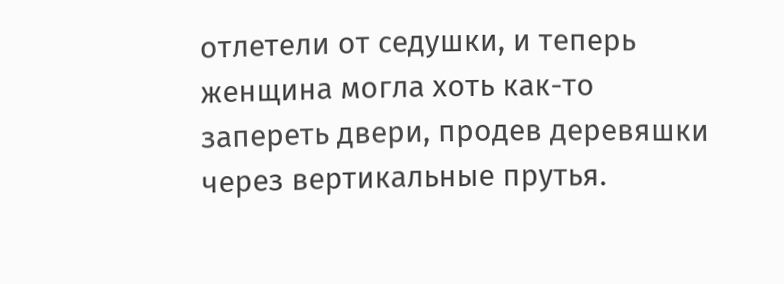отлетели от седушки, и теперь женщина могла хоть как-то запереть двери, продев деревяшки через вертикальные прутья.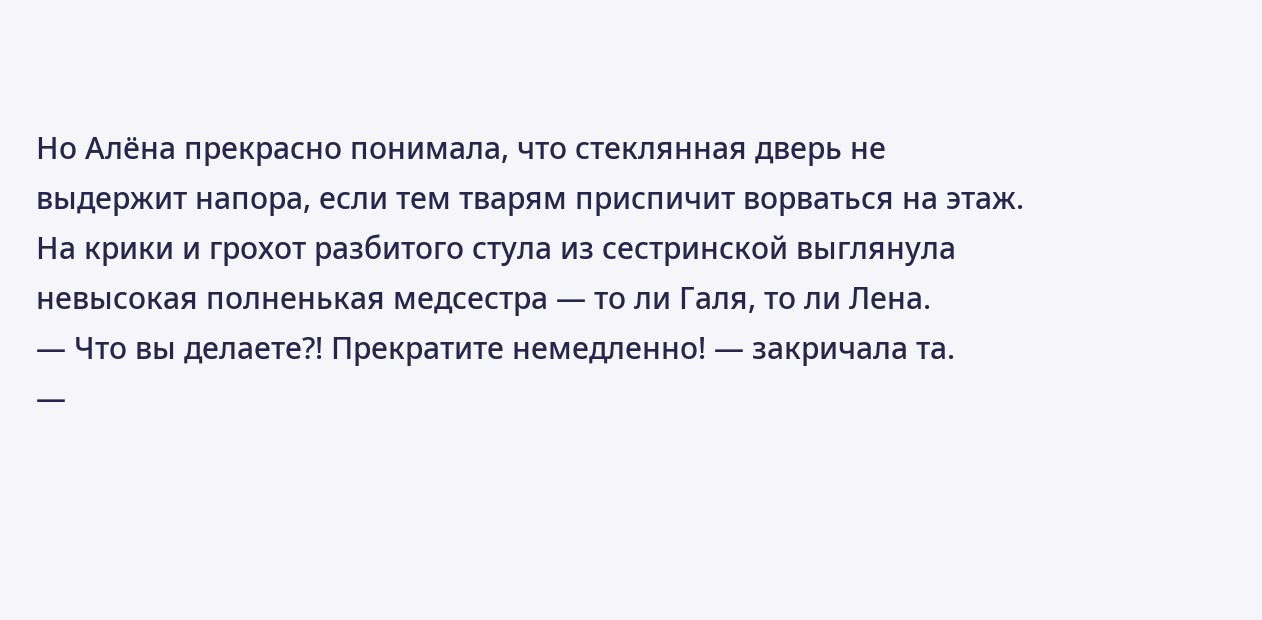Но Алёна прекрасно понимала, что стеклянная дверь не выдержит напора, если тем тварям приспичит ворваться на этаж.
На крики и грохот разбитого стула из сестринской выглянула невысокая полненькая медсестра — то ли Галя, то ли Лена.
— Что вы делаете?! Прекратите немедленно! — закричала та.
—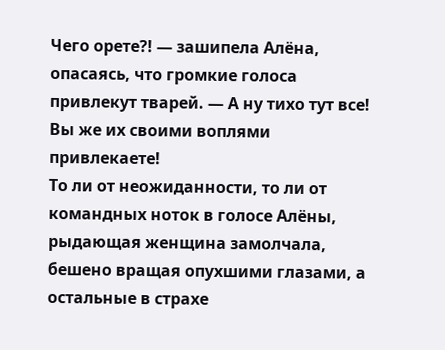Чего орете?! — зашипела Алёна, опасаясь, что громкие голоса привлекут тварей. — А ну тихо тут все! Вы же их своими воплями привлекаете!
То ли от неожиданности, то ли от командных ноток в голосе Алёны, рыдающая женщина замолчала, бешено вращая опухшими глазами, а остальные в страхе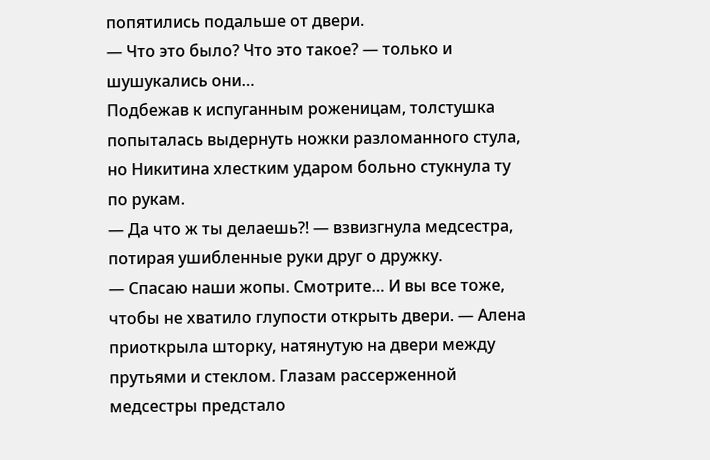попятились подальше от двери.
— Что это было? Что это такое? — только и шушукались они…
Подбежав к испуганным роженицам, толстушка попыталась выдернуть ножки разломанного стула, но Никитина хлестким ударом больно стукнула ту по рукам.
— Да что ж ты делаешь?! — взвизгнула медсестра, потирая ушибленные руки друг о дружку.
— Спасаю наши жопы. Смотрите… И вы все тоже, чтобы не хватило глупости открыть двери. — Алена приоткрыла шторку, натянутую на двери между прутьями и стеклом. Глазам рассерженной медсестры предстало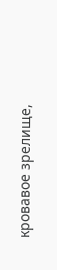кровавое зрелище,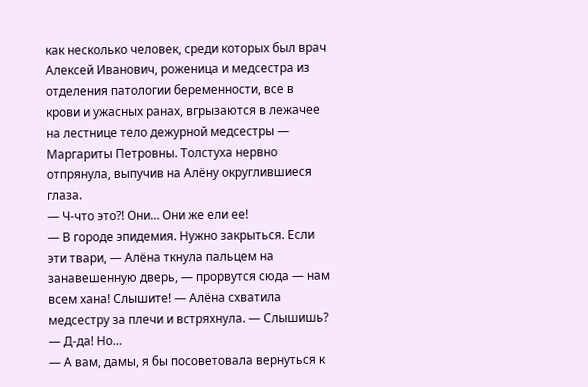как несколько человек, среди которых был врач Алексей Иванович, роженица и медсестра из отделения патологии беременности, все в крови и ужасных ранах, вгрызаются в лежачее на лестнице тело дежурной медсестры — Маргариты Петровны. Толстуха нервно отпрянула, выпучив на Алёну округлившиеся глаза.
— Ч-что это?! Они… Они же ели ее!
— В городе эпидемия. Нужно закрыться. Если эти твари, — Алёна ткнула пальцем на занавешенную дверь, — прорвутся сюда — нам всем хана! Слышите! — Алёна схватила медсестру за плечи и встряхнула. — Слышишь?
— Д-да! Но…
— А вам, дамы, я бы посоветовала вернуться к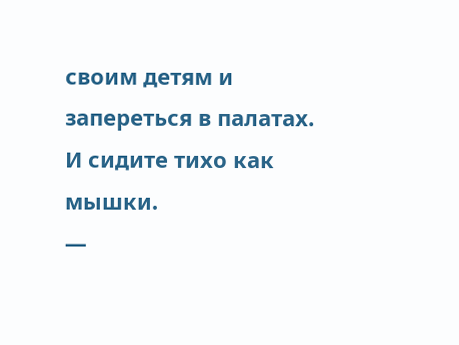своим детям и запереться в палатах. И сидите тихо как мышки.
—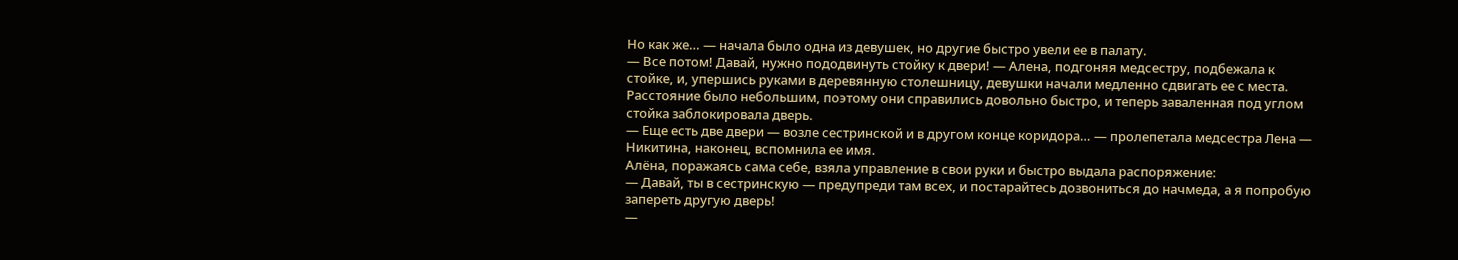Но как же… — начала было одна из девушек, но другие быстро увели ее в палату.
— Все потом! Давай, нужно пододвинуть стойку к двери! — Алена, подгоняя медсестру, подбежала к стойке, и, упершись руками в деревянную столешницу, девушки начали медленно сдвигать ее с места. Расстояние было небольшим, поэтому они справились довольно быстро, и теперь заваленная под углом стойка заблокировала дверь.
— Еще есть две двери — возле сестринской и в другом конце коридора… — пролепетала медсестра Лена — Никитина, наконец, вспомнила ее имя.
Алёна, поражаясь сама себе, взяла управление в свои руки и быстро выдала распоряжение:
— Давай, ты в сестринскую — предупреди там всех, и постарайтесь дозвониться до начмеда, а я попробую запереть другую дверь!
—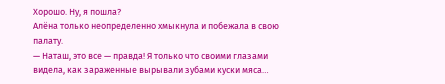Хорошо. Ну, я пошла?
Алёна только неопределенно хмыкнула и побежала в свою палату.
— Наташ, это все — правда! Я только что своими глазами видела, как зараженные вырывали зубами куски мяса…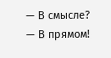— В смысле?
— В прямом!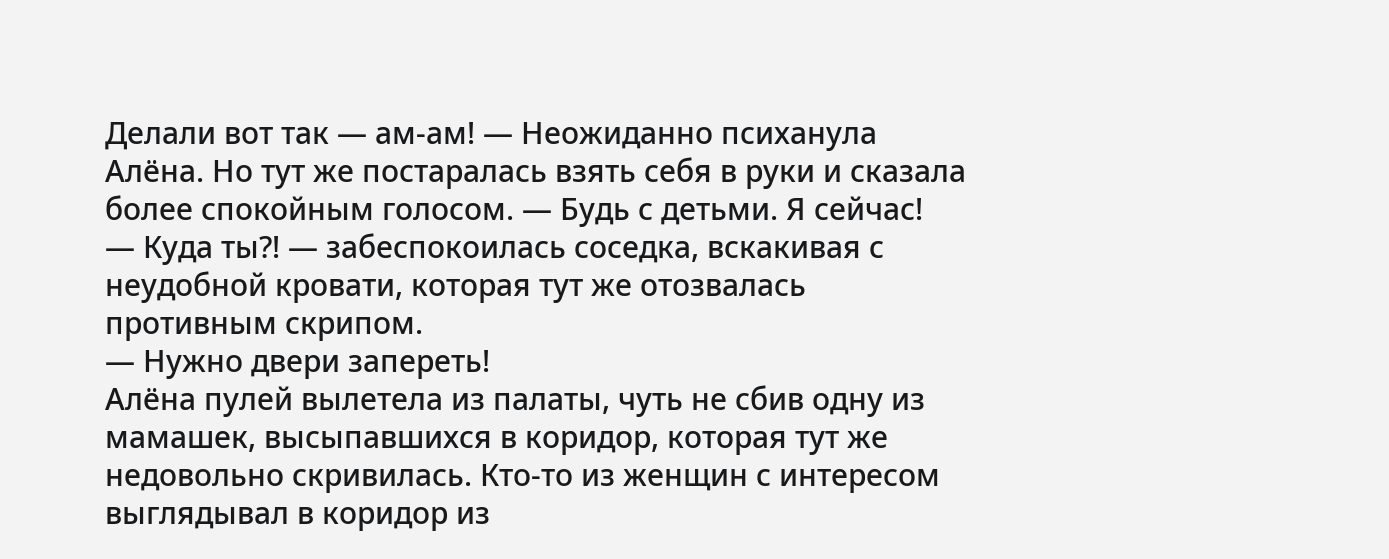Делали вот так — ам-ам! — Неожиданно психанула Алёна. Но тут же постаралась взять себя в руки и сказала более спокойным голосом. — Будь с детьми. Я сейчас!
— Куда ты?! — забеспокоилась соседка, вскакивая с неудобной кровати, которая тут же отозвалась противным скрипом.
— Нужно двери запереть!
Алёна пулей вылетела из палаты, чуть не сбив одну из мамашек, высыпавшихся в коридор, которая тут же недовольно скривилась. Кто-то из женщин с интересом выглядывал в коридор из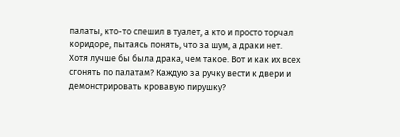палаты, кто-то спешил в туалет, а кто и просто торчал коридоре, пытаясь понять, что за шум, а драки нет.
Хотя лучше бы была драка, чем такое. Вот и как их всех сгонять по палатам? Каждую за ручку вести к двери и демонстрировать кровавую пирушку?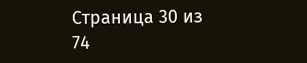Страница 30 из 74